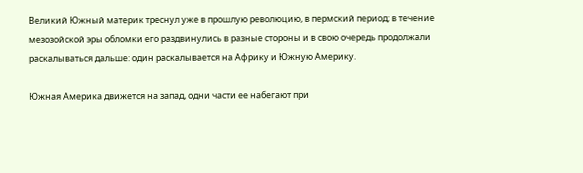Великий Южный материк треснул уже в прошлую революцию, в пермский период; в течение мезозойской эры обломки его раздвинулись в разные стороны и в свою очередь продолжали раскалываться дальше: один раскалывается на Африку и Южную Америку.

Южная Америка движется на запад, одни части ее набегают при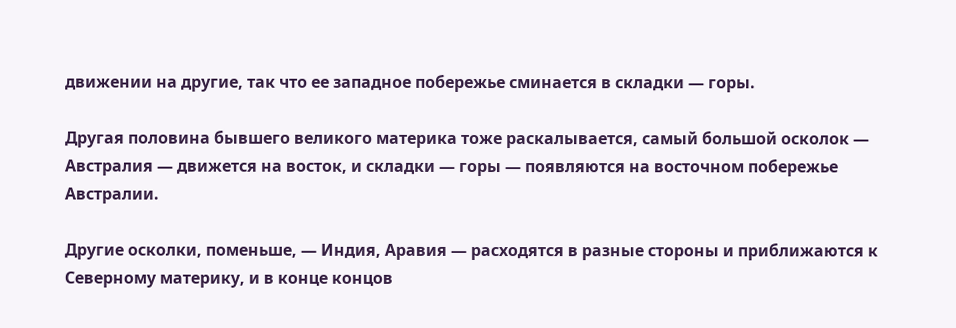движении на другие, так что ее западное побережье сминается в складки — горы.

Другая половина бывшего великого материка тоже раскалывается, самый большой осколок — Австралия — движется на восток, и складки — горы — появляются на восточном побережье Австралии.

Другие осколки, поменьше, — Индия, Аравия — расходятся в разные стороны и приближаются к Северному материку, и в конце концов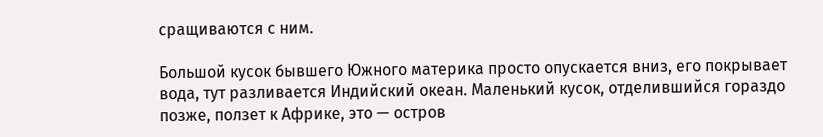сращиваются с ним.

Большой кусок бывшего Южного материка просто опускается вниз, его покрывает вода, тут разливается Индийский океан. Маленький кусок, отделившийся гораздо позже, ползет к Африке, это — остров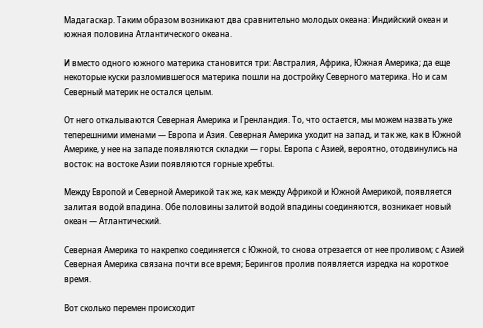Мадагаскар. Таким образом возникают два сравнительно молодых океана: Индийский океан и южная половина Атлантического океана.

И вместо одного южного материка становится три: Австралия, Африка, Южная Америка; да еще некоторые куски разломившегося материка пошли на достройку Северного материка. Но и сам Северный материк не остался целым.

От него откалываются Северная Америка и Гренландия. То, что остается, мы можем назвать уже теперешними именами — Европа и Азия. Северная Америка уходит на запад, и так же, как в Южной Америке, у нее на западе появляются складки — горы. Европа с Азией, вероятно, отодвинулись на восток: на востоке Азии появляются горные хребты.

Между Европой и Северной Америкой так же, как между Африкой и Южной Америкой, появляется залитая водой впадина. Обе половины залитой водой впадины соединяются, возникает новый океан — Атлантический.

Северная Америка то накрепко соединяется с Южной, то снова отрезается от нее проливом; с Азией Северная Америка связана почти все время; Берингов пролив появляется изредка на короткое время.

Вот сколько перемен происходит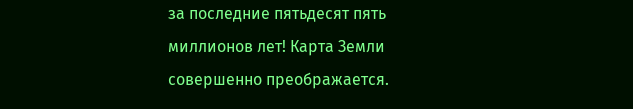за последние пятьдесят пять миллионов лет! Карта Земли совершенно преображается.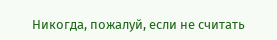Никогда, пожалуй, если не считать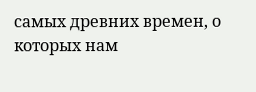самых древних времен, о которых нам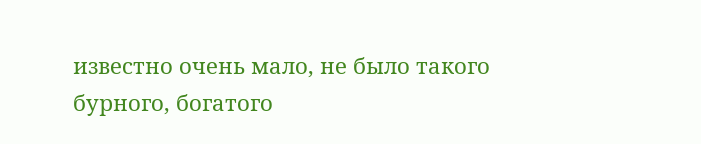известно очень мало, не было такого бурного, богатого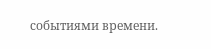событиями времени.